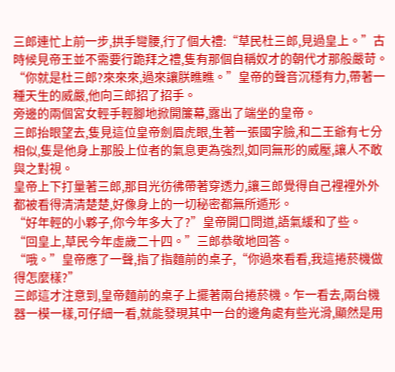三郎連忙上前一步,拱手彎腰,行了個大禮:“草民杜三郎,見過皇上。”古時候見帝王並不需要行跪拜之禮,隻有那個自稱奴才的朝代才那般嚴苛。
“你就是杜三郎?來來來,過來讓朕瞧瞧。”皇帝的聲音沉穩有力,帶著一種天生的威嚴,他向三郎招了招手。
旁邊的兩個宮女輕手輕腳地掀開簾幕,露出了端坐的皇帝。
三郎抬眼望去,隻見這位皇帝劍眉虎眼,生著一張國字臉,和二王爺有七分相似,隻是他身上那股上位者的氣息更為強烈,如同無形的威壓,讓人不敢與之對視。
皇帝上下打量著三郎,那目光彷彿帶著穿透力,讓三郎覺得自己裡裡外外都被看得清清楚楚,好像身上的一切秘密都無所遁形。
“好年輕的小夥子,你今年多大了?”皇帝開口問道,語氣緩和了些。
“回皇上,草民今年虛歲二十四。”三郎恭敬地回答。
“哦。”皇帝應了一聲,指了指麵前的桌子,“你過來看看,我這捲菸機做得怎麼樣?”
三郎這才注意到,皇帝麵前的桌子上擺著兩台捲菸機。乍一看去,兩台機器一模一樣,可仔細一看,就能發現其中一台的邊角處有些光滑,顯然是用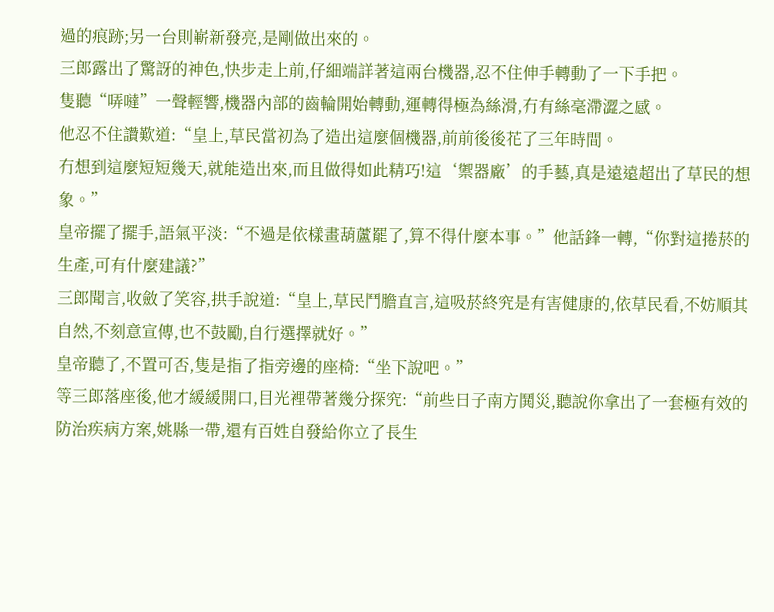過的痕跡;另一台則嶄新發亮,是剛做出來的。
三郎露出了驚訝的神色,快步走上前,仔細端詳著這兩台機器,忍不住伸手轉動了一下手把。
隻聽“哢噠”一聲輕響,機器內部的齒輪開始轉動,運轉得極為絲滑,冇有絲毫滯澀之感。
他忍不住讚歎道:“皇上,草民當初為了造出這麼個機器,前前後後花了三年時間。
冇想到這麼短短幾天,就能造出來,而且做得如此精巧!這‘禦器廠’的手藝,真是遠遠超出了草民的想象。”
皇帝擺了擺手,語氣平淡:“不過是依樣畫葫蘆罷了,算不得什麼本事。”他話鋒一轉,“你對這捲菸的生產,可有什麼建議?”
三郎聞言,收斂了笑容,拱手說道:“皇上,草民鬥膽直言,這吸菸終究是有害健康的,依草民看,不妨順其自然,不刻意宣傳,也不鼓勵,自行選擇就好。”
皇帝聽了,不置可否,隻是指了指旁邊的座椅:“坐下說吧。”
等三郎落座後,他才緩緩開口,目光裡帶著幾分探究:“前些日子南方鬨災,聽說你拿出了一套極有效的防治疾病方案,姚縣一帶,還有百姓自發給你立了長生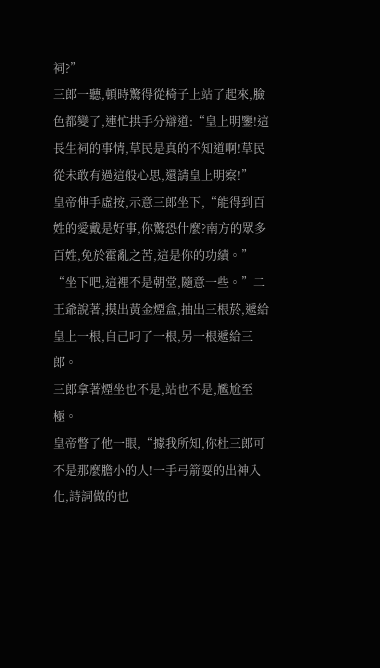祠?”
三郎一聽,頓時驚得從椅子上站了起來,臉色都變了,連忙拱手分辯道:“皇上明鑒!這長生祠的事情,草民是真的不知道啊!草民從未敢有過這般心思,還請皇上明察!”
皇帝伸手虛按,示意三郎坐下,“能得到百姓的愛戴是好事,你驚恐什麼?南方的眾多百姓,免於霍亂之苦,這是你的功績。”
“坐下吧,這裡不是朝堂,隨意一些。”二王爺說著,摸出黃金煙盒,抽出三根菸,遞給皇上一根,自己叼了一根,另一根遞給三郎。
三郎拿著煙坐也不是,站也不是,尷尬至極。
皇帝瞥了他一眼,“據我所知,你杜三郎可不是那麼膽小的人!一手弓箭耍的出神入化,詩詞做的也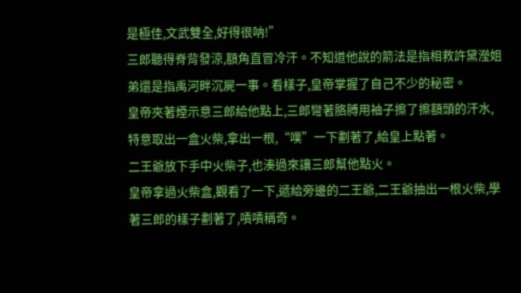是極佳,文武雙全,好得很呐!”
三郎聽得脊背發涼,額角直冒冷汗。不知道他說的箭法是指相救許黛瀅姐弟還是指禹河畔沉屍一事。看樣子,皇帝掌握了自己不少的秘密。
皇帝夾著煙示意三郎給他點上,三郎彎著胳膊用袖子擦了擦額頭的汗水,特意取出一盒火柴,拿出一根,“噗”一下劃著了,給皇上點著。
二王爺放下手中火柴子,也湊過來讓三郎幫他點火。
皇帝拿過火柴盒,觀看了一下,遞給旁邊的二王爺,二王爺抽出一根火柴,學著三郎的樣子劃著了,嘖嘖稱奇。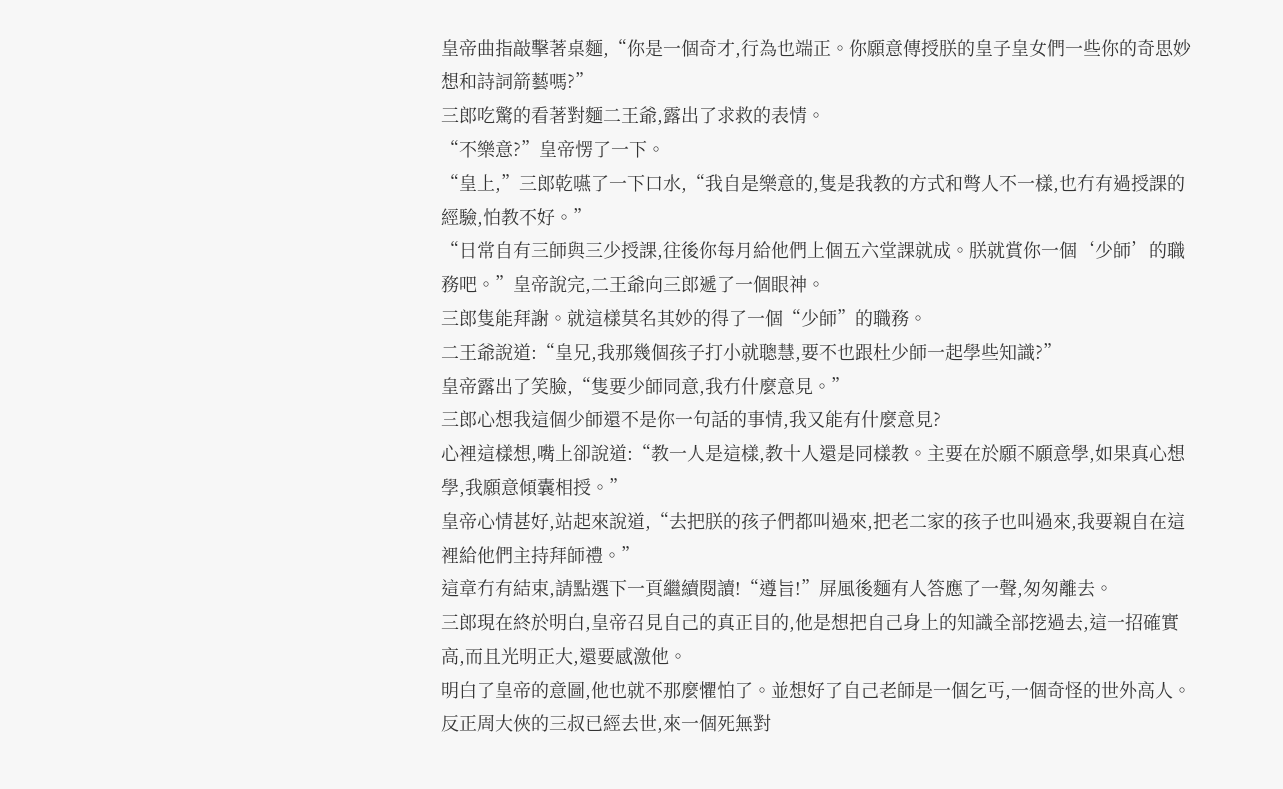皇帝曲指敲擊著桌麵,“你是一個奇才,行為也端正。你願意傳授朕的皇子皇女們一些你的奇思妙想和詩詞箭藝嗎?”
三郎吃驚的看著對麵二王爺,露出了求救的表情。
“不樂意?”皇帝愣了一下。
“皇上,”三郎乾嚥了一下口水,“我自是樂意的,隻是我教的方式和彆人不一樣,也冇有過授課的經驗,怕教不好。”
“日常自有三師與三少授課,往後你每月給他們上個五六堂課就成。朕就賞你一個‘少師’的職務吧。”皇帝說完,二王爺向三郎遞了一個眼神。
三郎隻能拜謝。就這樣莫名其妙的得了一個“少師”的職務。
二王爺說道:“皇兄,我那幾個孩子打小就聰慧,要不也跟杜少師一起學些知識?”
皇帝露出了笑臉,“隻要少師同意,我冇什麼意見。”
三郎心想我這個少師還不是你一句話的事情,我又能有什麼意見?
心裡這樣想,嘴上卻說道:“教一人是這樣,教十人還是同樣教。主要在於願不願意學,如果真心想學,我願意傾囊相授。”
皇帝心情甚好,站起來說道,“去把朕的孩子們都叫過來,把老二家的孩子也叫過來,我要親自在這裡給他們主持拜師禮。”
這章冇有結束,請點選下一頁繼續閱讀!“遵旨!”屏風後麵有人答應了一聲,匆匆離去。
三郎現在終於明白,皇帝召見自己的真正目的,他是想把自己身上的知識全部挖過去,這一招確實高,而且光明正大,還要感激他。
明白了皇帝的意圖,他也就不那麼懼怕了。並想好了自己老師是一個乞丐,一個奇怪的世外高人。
反正周大俠的三叔已經去世,來一個死無對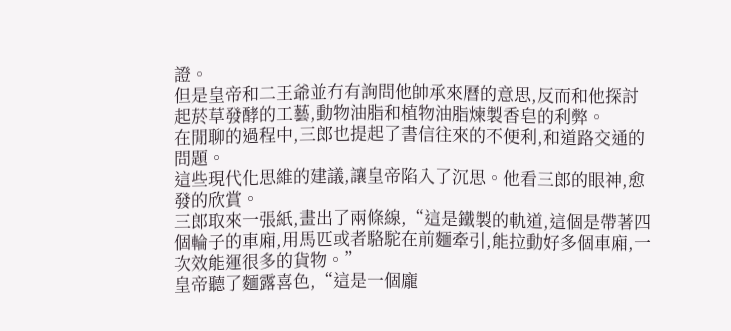證。
但是皇帝和二王爺並冇有詢問他帥承來曆的意思,反而和他探討起菸草發酵的工藝,動物油脂和植物油脂煉製香皂的利弊。
在閒聊的過程中,三郎也提起了書信往來的不便利,和道路交通的問題。
這些現代化思維的建議,讓皇帝陷入了沉思。他看三郎的眼神,愈發的欣賞。
三郎取來一張紙,畫出了兩條線,“這是鐵製的軌道,這個是帶著四個輪子的車廂,用馬匹或者駱駝在前麵牽引,能拉動好多個車廂,一次效能運很多的貨物。”
皇帝聽了麵露喜色,“這是一個龐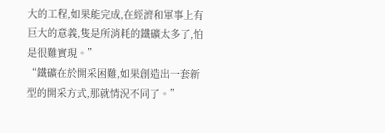大的工程,如果能完成,在經濟和軍事上有巨大的意義,隻是所消耗的鐵礦太多了,怕是很難實現。”
“鐵礦在於開采困難,如果創造出一套新型的開采方式,那就情況不同了。”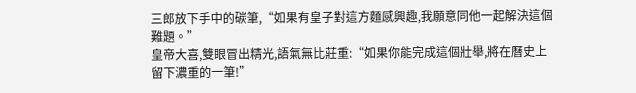三郎放下手中的碳筆,“如果有皇子對這方麵感興趣,我願意同他一起解決這個難題。”
皇帝大喜,雙眼冒出精光,語氣無比莊重:“如果你能完成這個壯舉,將在曆史上留下濃重的一筆!”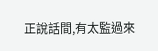正說話間,有太監過來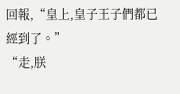回報,“皇上,皇子王子們都已經到了。”
“走,朕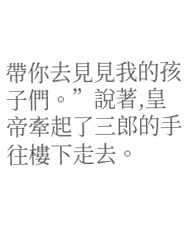帶你去見見我的孩子們。”說著,皇帝牽起了三郎的手往樓下走去。